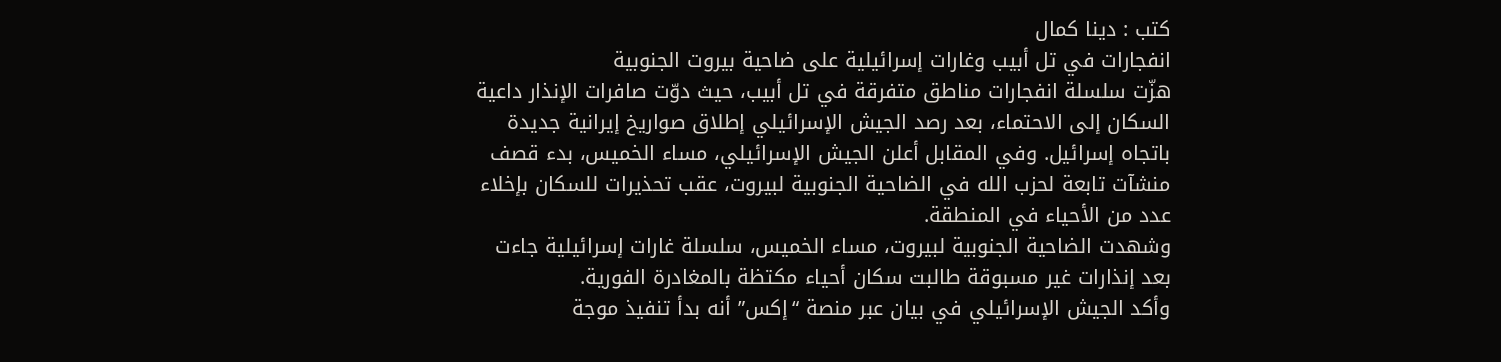كتب : دينا كمال
انفجارات في تل أبيب وغارات إسرائيلية على ضاحية بيروت الجنوبية
هزّت سلسلة انفجارات مناطق متفرقة في تل أبيب، حيث دوّت صافرات الإنذار داعية السكان إلى الاحتماء، بعد رصد الجيش الإسرائيلي إطلاق صواريخ إيرانية جديدة باتجاه إسرائيل. وفي المقابل أعلن الجيش الإسرائيلي، مساء الخميس، بدء قصف منشآت تابعة لحزب الله في الضاحية الجنوبية لبيروت، عقب تحذيرات للسكان بإخلاء عدد من الأحياء في المنطقة.
وشهدت الضاحية الجنوبية لبيروت، مساء الخميس، سلسلة غارات إسرائيلية جاءت بعد إنذارات غير مسبوقة طالبت سكان أحياء مكتظة بالمغادرة الفورية.
وأكد الجيش الإسرائيلي في بيان عبر منصة “إكس” أنه بدأ تنفيذ موجة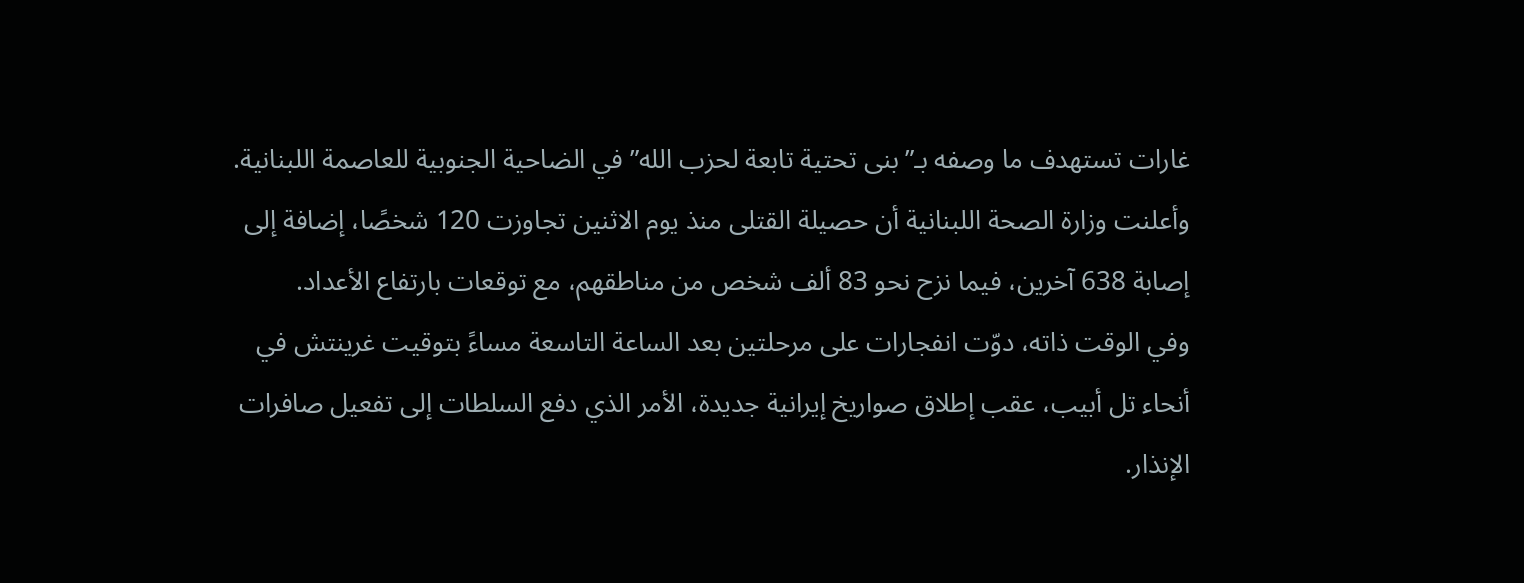غارات تستهدف ما وصفه بـ”بنى تحتية تابعة لحزب الله” في الضاحية الجنوبية للعاصمة اللبنانية.
وأعلنت وزارة الصحة اللبنانية أن حصيلة القتلى منذ يوم الاثنين تجاوزت 120 شخصًا، إضافة إلى إصابة 638 آخرين، فيما نزح نحو 83 ألف شخص من مناطقهم، مع توقعات بارتفاع الأعداد.
وفي الوقت ذاته، دوّت انفجارات على مرحلتين بعد الساعة التاسعة مساءً بتوقيت غرينتش في أنحاء تل أبيب، عقب إطلاق صواريخ إيرانية جديدة، الأمر الذي دفع السلطات إلى تفعيل صافرات الإنذار.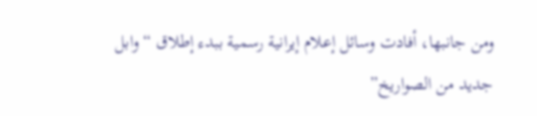ومن جانبها، أفادت وسائل إعلام إيرانية رسمية ببدء إطلاق “وابل جديد من الصواريخ”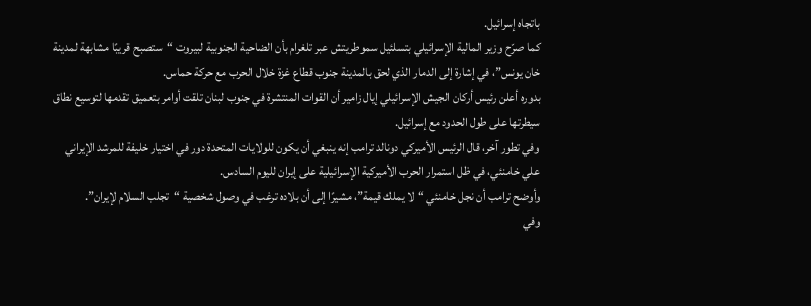باتجاه إسرائيل.
كما صرّح وزير المالية الإسرائيلي بتسلئيل سموطريتش عبر تلغرام بأن الضاحية الجنوبية لبيروت “ستصبح قريبًا مشابهة لمدينة خان يونس”، في إشارة إلى الدمار الذي لحق بالمدينة جنوب قطاع غزة خلال الحرب مع حركة حماس.
بدوره أعلن رئيس أركان الجيش الإسرائيلي إيال زامير أن القوات المنتشرة في جنوب لبنان تلقت أوامر بتعميق تقدمها لتوسيع نطاق سيطرتها على طول الحدود مع إسرائيل.
وفي تطور آخر، قال الرئيس الأميركي دونالد ترامب إنه ينبغي أن يكون للولايات المتحدة دور في اختيار خليفة للمرشد الإيراني علي خامنئي، في ظل استمرار الحرب الأميركية الإسرائيلية على إيران لليوم السادس.
وأوضح ترامب أن نجل خامنئي “لا يملك قيمة”، مشيرًا إلى أن بلاده ترغب في وصول شخصية “تجلب السلام لإيران”.
وفي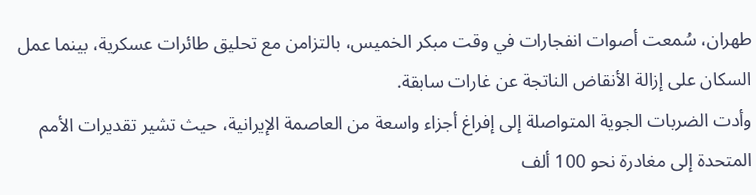طهران، سُمعت أصوات انفجارات في وقت مبكر الخميس، بالتزامن مع تحليق طائرات عسكرية، بينما عمل السكان على إزالة الأنقاض الناتجة عن غارات سابقة.
وأدت الضربات الجوية المتواصلة إلى إفراغ أجزاء واسعة من العاصمة الإيرانية، حيث تشير تقديرات الأمم المتحدة إلى مغادرة نحو 100 ألف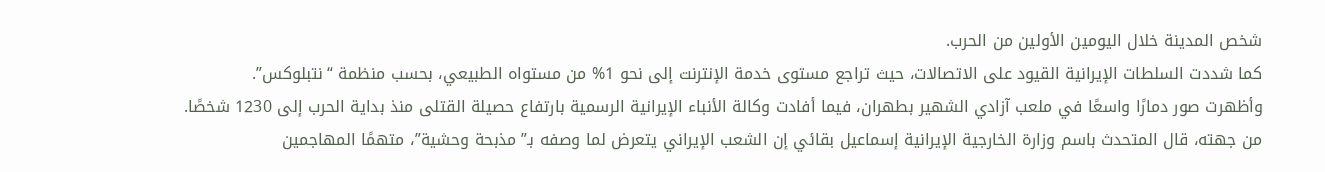شخص المدينة خلال اليومين الأولين من الحرب.
كما شددت السلطات الإيرانية القيود على الاتصالات، حيث تراجع مستوى خدمة الإنترنت إلى نحو 1% من مستواه الطبيعي، بحسب منظمة “نتبلوكس”.
وأظهرت صور دمارًا واسعًا في ملعب آزادي الشهير بطهران، فيما أفادت وكالة الأنباء الإيرانية الرسمية بارتفاع حصيلة القتلى منذ بداية الحرب إلى 1230 شخصًا.
من جهته، قال المتحدث باسم وزارة الخارجية الإيرانية إسماعيل بقائي إن الشعب الإيراني يتعرض لما وصفه بـ”مذبحة وحشية”، متهمًا المهاجمين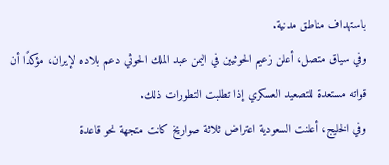باستهداف مناطق مدنية.
وفي سياق متصل، أعلن زعيم الحوثيين في اليمن عبد الملك الحوثي دعم بلاده لإيران، مؤكدًا أن قواته مستعدة للتصعيد العسكري إذا تطلبت التطورات ذلك.
وفي الخليج، أعلنت السعودية اعتراض ثلاثة صواريخ كانت متجهة نحو قاعدة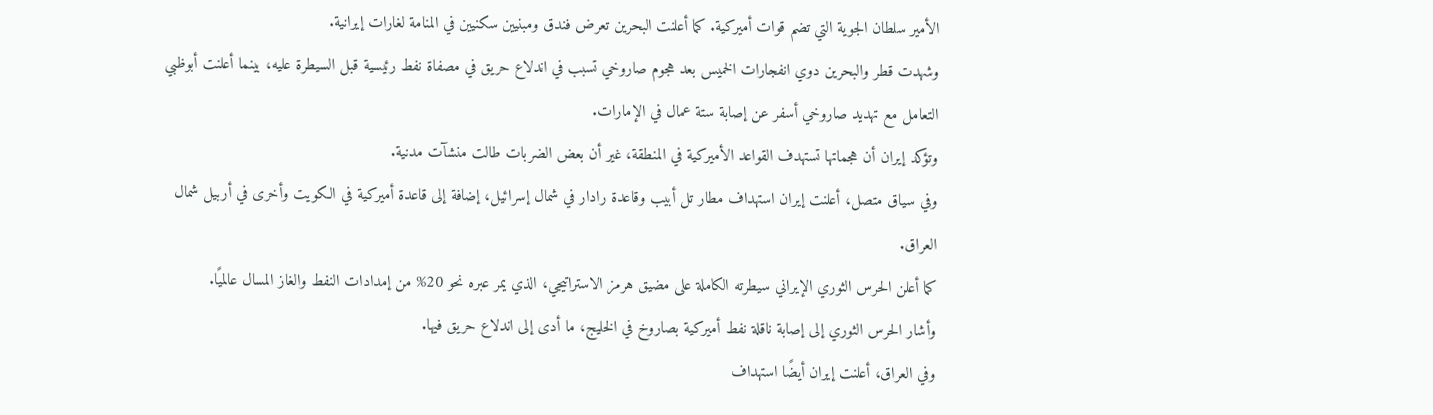الأمير سلطان الجوية التي تضم قوات أميركية. كما أعلنت البحرين تعرض فندق ومبنيين سكنيين في المنامة لغارات إيرانية.
وشهدت قطر والبحرين دوي انفجارات الخميس بعد هجوم صاروخي تسبب في اندلاع حريق في مصفاة نفط رئيسية قبل السيطرة عليه، بينما أعلنت أبوظبي التعامل مع تهديد صاروخي أسفر عن إصابة ستة عمال في الإمارات.
وتؤكد إيران أن هجماتها تستهدف القواعد الأميركية في المنطقة، غير أن بعض الضربات طالت منشآت مدنية.
وفي سياق متصل، أعلنت إيران استهداف مطار تل أبيب وقاعدة رادار في شمال إسرائيل، إضافة إلى قاعدة أميركية في الكويت وأخرى في أربيل شمال العراق.
كما أعلن الحرس الثوري الإيراني سيطرته الكاملة على مضيق هرمز الاستراتيجي، الذي يمر عبره نحو 20% من إمدادات النفط والغاز المسال عالميًا.
وأشار الحرس الثوري إلى إصابة ناقلة نفط أميركية بصاروخ في الخليج، ما أدى إلى اندلاع حريق فيها.
وفي العراق، أعلنت إيران أيضًا استهداف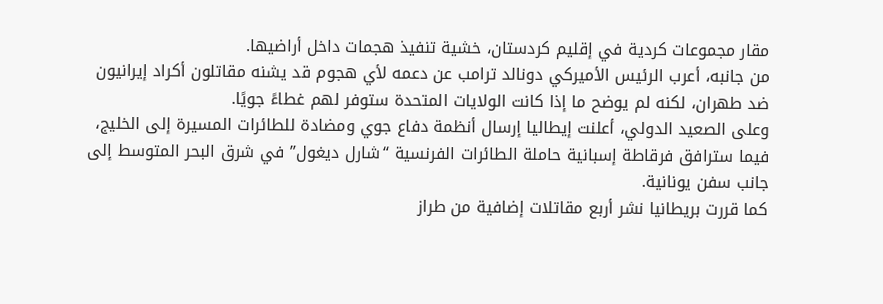مقار مجموعات كردية في إقليم كردستان، خشية تنفيذ هجمات داخل أراضيها.
من جانبه، أعرب الرئيس الأميركي دونالد ترامب عن دعمه لأي هجوم قد يشنه مقاتلون أكراد إيرانيون ضد طهران، لكنه لم يوضح ما إذا كانت الولايات المتحدة ستوفر لهم غطاءً جويًا.
وعلى الصعيد الدولي، أعلنت إيطاليا إرسال أنظمة دفاع جوي ومضادة للطائرات المسيرة إلى الخليج، فيما سترافق فرقاطة إسبانية حاملة الطائرات الفرنسية “شارل ديغول” في شرق البحر المتوسط إلى جانب سفن يونانية.
كما قررت بريطانيا نشر أربع مقاتلات إضافية من طراز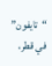“تايفون” في قطر،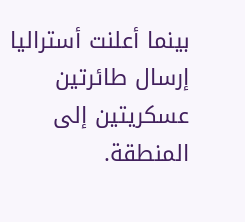بينما أعلنت أستراليا إرسال طائرتين عسكريتين إلى المنطقة.